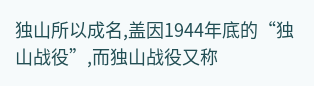独山所以成名,盖因1944年底的“独山战役”,而独山战役又称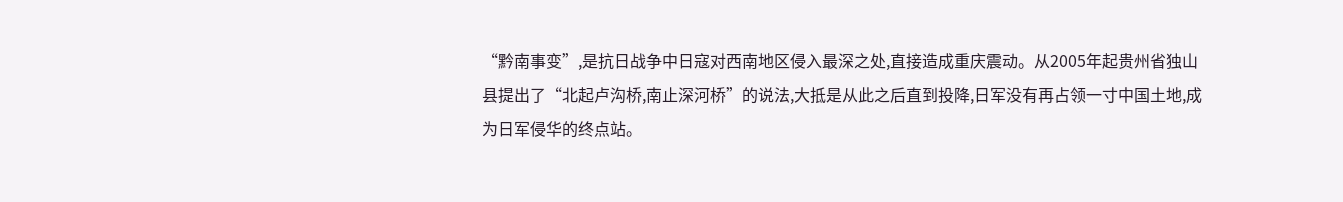“黔南事变”,是抗日战争中日寇对西南地区侵入最深之处,直接造成重庆震动。从2005年起贵州省独山县提出了“北起卢沟桥,南止深河桥”的说法,大抵是从此之后直到投降,日军没有再占领一寸中国土地,成为日军侵华的终点站。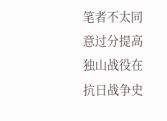笔者不太同意过分提高独山战役在抗日战争史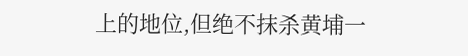上的地位,但绝不抹杀黄埔一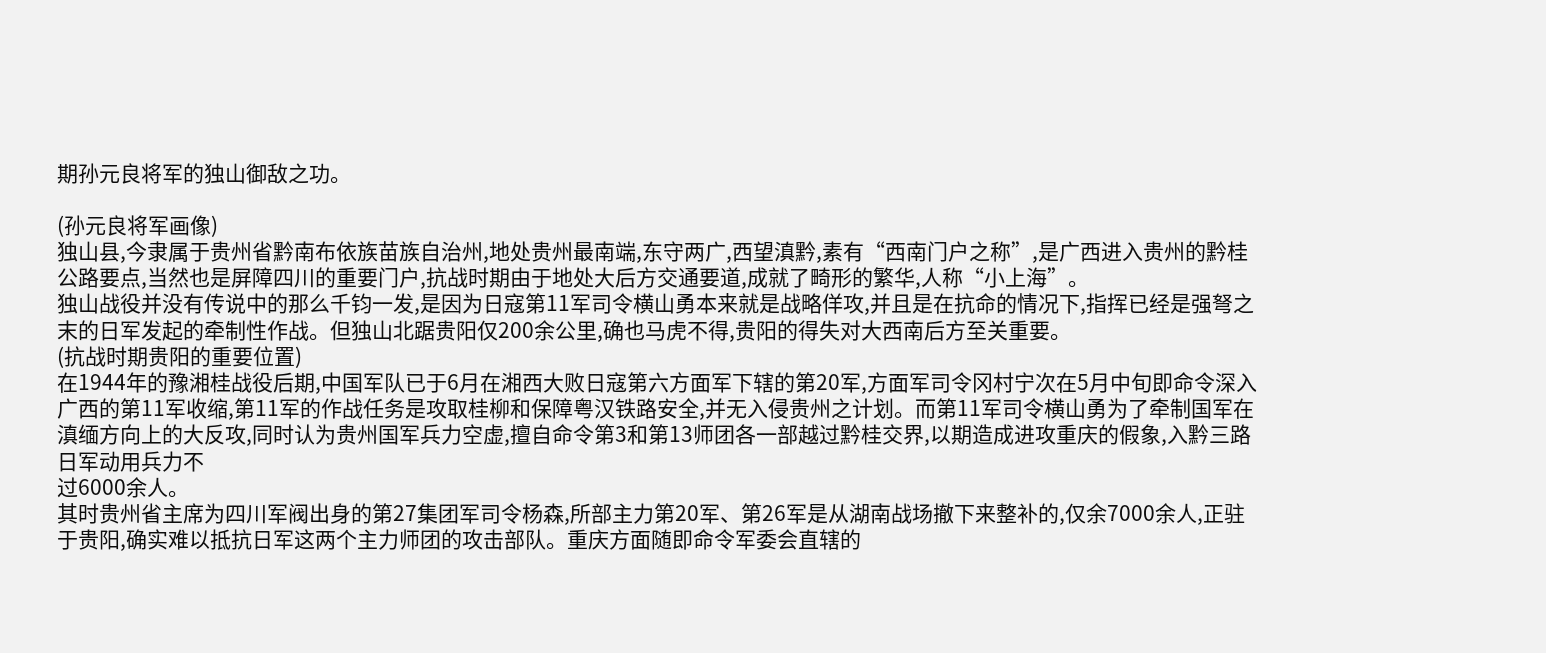期孙元良将军的独山御敌之功。

(孙元良将军画像)
独山县,今隶属于贵州省黔南布依族苗族自治州,地处贵州最南端,东守两广,西望滇黔,素有“西南门户之称”,是广西进入贵州的黔桂公路要点,当然也是屏障四川的重要门户,抗战时期由于地处大后方交通要道,成就了畸形的繁华,人称“小上海”。
独山战役并没有传说中的那么千钧一发,是因为日寇第11军司令横山勇本来就是战略佯攻,并且是在抗命的情况下,指挥已经是强弩之末的日军发起的牵制性作战。但独山北踞贵阳仅200余公里,确也马虎不得,贵阳的得失对大西南后方至关重要。
(抗战时期贵阳的重要位置)
在1944年的豫湘桂战役后期,中国军队已于6月在湘西大败日寇第六方面军下辖的第20军,方面军司令冈村宁次在5月中旬即命令深入广西的第11军收缩,第11军的作战任务是攻取桂柳和保障粤汉铁路安全,并无入侵贵州之计划。而第11军司令横山勇为了牵制国军在滇缅方向上的大反攻,同时认为贵州国军兵力空虚,擅自命令第3和第13师团各一部越过黔桂交界,以期造成进攻重庆的假象,入黔三路日军动用兵力不
过6000余人。
其时贵州省主席为四川军阀出身的第27集团军司令杨森,所部主力第20军、第26军是从湖南战场撤下来整补的,仅余7000余人,正驻于贵阳,确实难以抵抗日军这两个主力师团的攻击部队。重庆方面随即命令军委会直辖的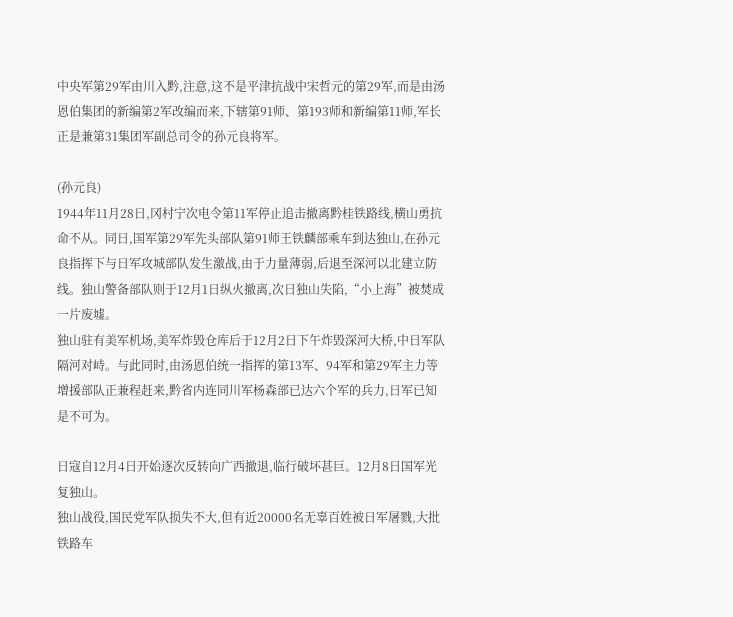中央军第29军由川入黔,注意,这不是平津抗战中宋哲元的第29军,而是由汤恩伯集团的新编第2军改编而来,下辖第91师、第193师和新编第11师,军长正是兼第31集团军副总司令的孙元良将军。

(孙元良)
1944年11月28日,冈村宁次电令第11军停止追击撤离黔桂铁路线,横山勇抗命不从。同日,国军第29军先头部队第91师王铁麟部乘车到达独山,在孙元良指挥下与日军攻城部队发生激战,由于力量薄弱,后退至深河以北建立防线。独山警备部队则于12月1日纵火撤离,次日独山失陷,“小上海”被焚成一片废墟。
独山驻有美军机场,美军炸毁仓库后于12月2日下午炸毁深河大桥,中日军队隔河对峙。与此同时,由汤恩伯统一指挥的第13军、94军和第29军主力等增援部队正兼程赶来,黔省内连同川军杨森部已达六个军的兵力,日军已知是不可为。

日寇自12月4日开始逐次反转向广西撤退,临行破坏甚巨。12月8日国军光复独山。
独山战役,国民党军队损失不大,但有近20000名无辜百姓被日军屠戮,大批铁路车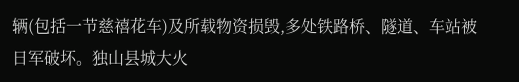辆(包括一节慈禧花车)及所载物资损毁,多处铁路桥、隧道、车站被日军破坏。独山县城大火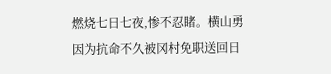燃烧七日七夜,惨不忍睹。横山勇因为抗命不久被冈村免职送回日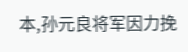本,孙元良将军因力挽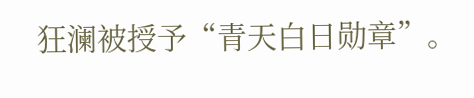狂澜被授予“青天白日勋章”。